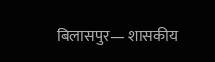बिलासपुर— शासकीय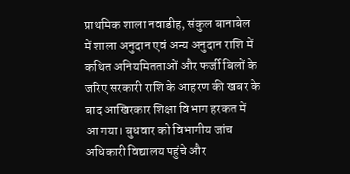प्राथमिक शाला नवाडीह, संकुल बानाबेल में शाला अनुदान एवं अन्य अनुदान राशि में कथित अनियमितताओं और फर्जी बिलों के जरिए सरकारी राशि के आहरण की खबर के बाद आखिरकार शिक्षा विभाग हरकत में आ गया। बुधवार को विभागीय जांच अधिकारी विद्यालय पहुंचे और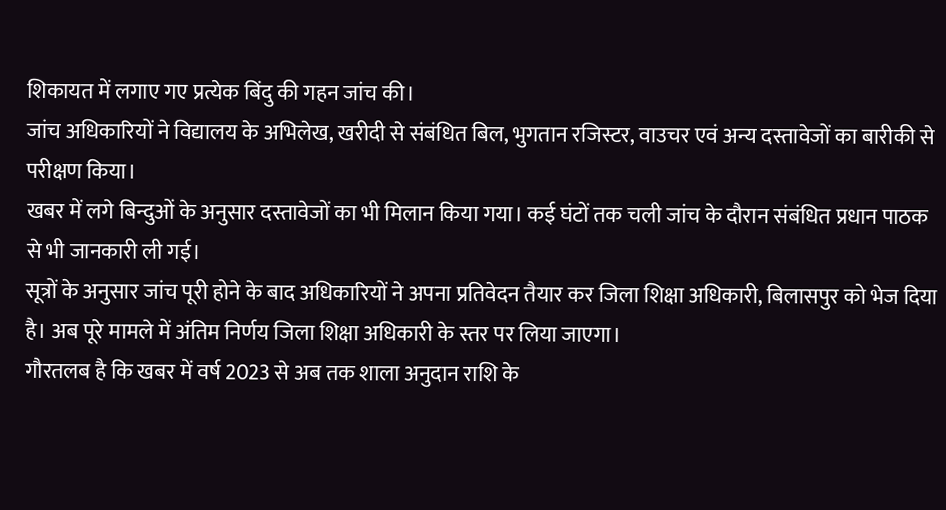शिकायत में लगाए गए प्रत्येक बिंदु की गहन जांच की।
जांच अधिकारियों ने विद्यालय के अभिलेख, खरीदी से संबंधित बिल, भुगतान रजिस्टर, वाउचर एवं अन्य दस्तावेजों का बारीकी से परीक्षण किया।
खबर में लगे बिन्दुओं के अनुसार दस्तावेजों का भी मिलान किया गया। कई घंटों तक चली जांच के दौरान संबंधित प्रधान पाठक से भी जानकारी ली गई।
सूत्रों के अनुसार जांच पूरी होने के बाद अधिकारियों ने अपना प्रतिवेदन तैयार कर जिला शिक्षा अधिकारी, बिलासपुर को भेज दिया है। अब पूरे मामले में अंतिम निर्णय जिला शिक्षा अधिकारी के स्तर पर लिया जाएगा।
गौरतलब है कि खबर में वर्ष 2023 से अब तक शाला अनुदान राशि के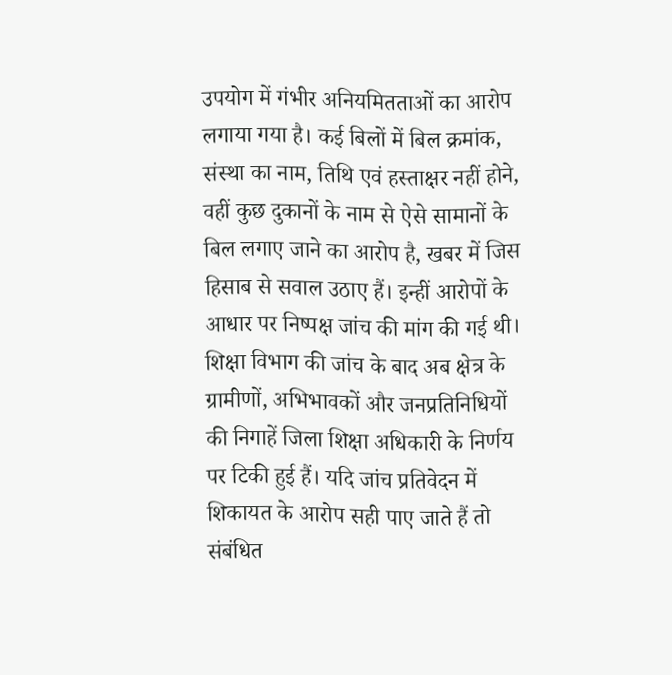उपयोग में गंभीर अनियमितताओं का आरोप लगाया गया है। कई बिलों में बिल क्रमांक, संस्था का नाम, तिथि एवं हस्ताक्षर नहीं होने, वहीं कुछ दुकानों के नाम से ऐसे सामानों के बिल लगाए जाने का आरोप है, खबर में जिस हिसाब से सवाल उठाए हैं। इन्हीं आरोपों के आधार पर निष्पक्ष जांच की मांग की गई थी।
शिक्षा विभाग की जांच के बाद अब क्षेत्र के ग्रामीणों, अभिभावकों और जनप्रतिनिधियों की निगाहें जिला शिक्षा अधिकारी के निर्णय पर टिकी हुई हैं। यदि जांच प्रतिवेदन में शिकायत के आरोप सही पाए जाते हैं तो संबंधित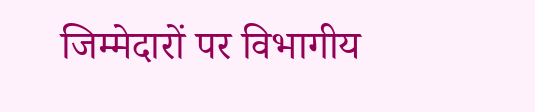जिम्मेदारों पर विभागीय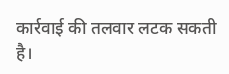कार्रवाई की तलवार लटक सकती है।